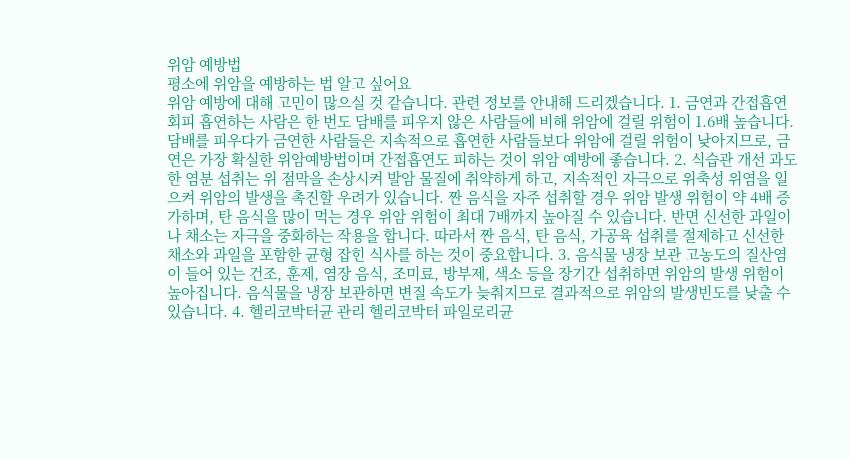위암 예방법
평소에 위암을 예방하는 법 알고 싶어요
위암 예방에 대해 고민이 많으실 것 같습니다. 관련 정보를 안내해 드리겠습니다. 1. 금연과 간접흡연 회피 흡연하는 사람은 한 번도 담배를 피우지 않은 사람들에 비해 위암에 걸릴 위험이 1.6배 높습니다. 담배를 피우다가 금연한 사람들은 지속적으로 흡연한 사람들보다 위암에 걸릴 위험이 낮아지므로, 금연은 가장 확실한 위암예방법이며 간접흡연도 피하는 것이 위암 예방에 좋습니다. 2. 식습관 개선 과도한 염분 섭취는 위 점막을 손상시켜 발암 물질에 취약하게 하고, 지속적인 자극으로 위축성 위염을 일으켜 위암의 발생을 촉진할 우려가 있습니다. 짠 음식을 자주 섭취할 경우 위암 발생 위험이 약 4배 증가하며, 탄 음식을 많이 먹는 경우 위암 위험이 최대 7배까지 높아질 수 있습니다. 반면 신선한 과일이나 채소는 자극을 중화하는 작용을 합니다. 따라서 짠 음식, 탄 음식, 가공육 섭취를 절제하고 신선한 채소와 과일을 포함한 균형 잡힌 식사를 하는 것이 중요합니다. 3. 음식물 냉장 보관 고농도의 질산염이 들어 있는 건조, 훈제, 염장 음식, 조미료, 방부제, 색소 등을 장기간 섭취하면 위암의 발생 위험이 높아집니다. 음식물을 냉장 보관하면 변질 속도가 늦춰지므로 결과적으로 위암의 발생빈도를 낮출 수 있습니다. 4. 헬리코박터균 관리 헬리코박터 파일로리균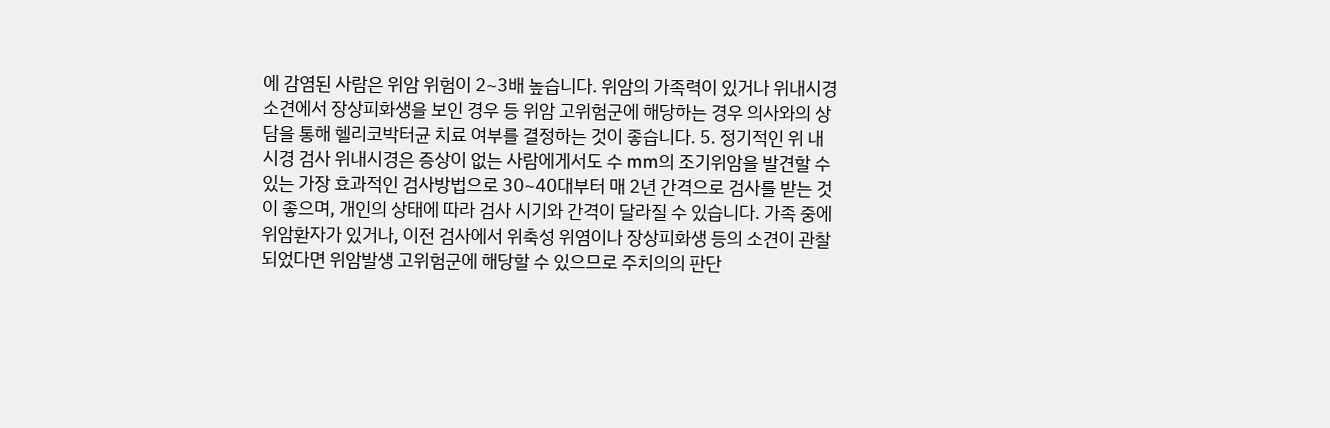에 감염된 사람은 위암 위험이 2~3배 높습니다. 위암의 가족력이 있거나 위내시경 소견에서 장상피화생을 보인 경우 등 위암 고위험군에 해당하는 경우 의사와의 상담을 통해 헬리코박터균 치료 여부를 결정하는 것이 좋습니다. 5. 정기적인 위 내시경 검사 위내시경은 증상이 없는 사람에게서도 수 mm의 조기위암을 발견할 수 있는 가장 효과적인 검사방법으로 30~40대부터 매 2년 간격으로 검사를 받는 것이 좋으며, 개인의 상태에 따라 검사 시기와 간격이 달라질 수 있습니다. 가족 중에 위암환자가 있거나, 이전 검사에서 위축성 위염이나 장상피화생 등의 소견이 관찰되었다면 위암발생 고위험군에 해당할 수 있으므로 주치의의 판단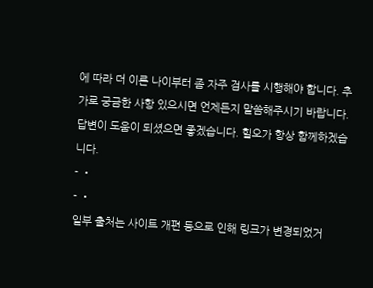에 따라 더 이른 나이부터 좀 자주 검사를 시행해야 합니다. 추가로 궁금한 사항 있으시면 언제든지 말씀해주시기 바랍니다. 답변이 도움이 되셨으면 좋겠습니다. 힐오가 항상 함께하겠습니다.
- •
- •
일부 출처는 사이트 개편 등으로 인해 링크가 변경되었거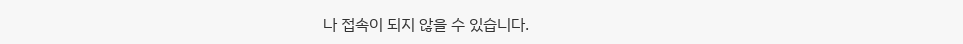나 접속이 되지 않을 수 있습니다.